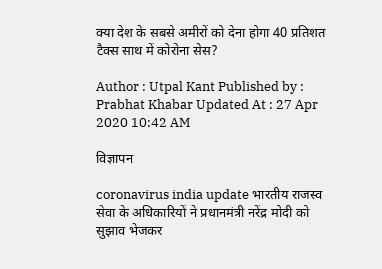क्या देश के सबसे अमीरों को देना होगा 40 प्रतिशत टैक्स साथ में कोरोना सेस?

Author : Utpal Kant Published by : Prabhat Khabar Updated At : 27 Apr 2020 10:42 AM

विज्ञापन

coronavirus india update भारतीय राजस्व सेवा के अधिकारियों ने प्रधानमंत्री नरेंद्र मोदी को सुझाव भेजकर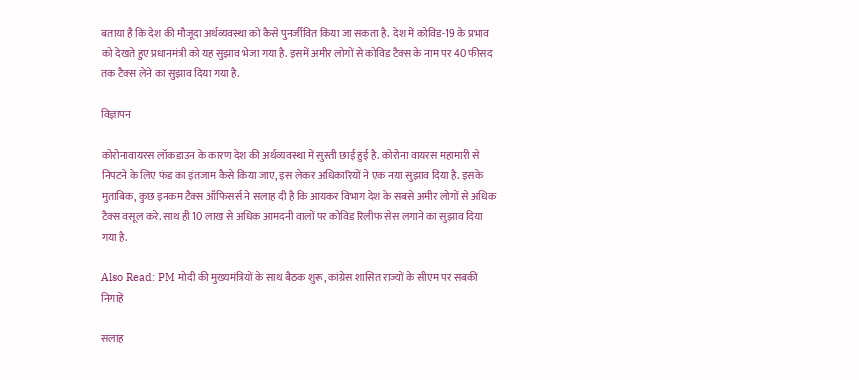बताया है कि देश की मौजूदा अर्थव्यवस्था को कैसे पुनर्जीवित किया जा सकता है. देश में कोविड-19 के प्रभाव को देखते हुए प्रधानमंत्री को यह सुझाव भेजा गया है. इसमें अमीर लोगों से कोविड टैक्स के नाम पर 40 फीसद तक टैक्स लेने का सुझाव दिया गया है.

विज्ञापन

कोरोनावायरस लॉकडाउन के कारण देश की अर्थव्यवस्था में सुस्ती छाई हुई है. कोरोना वायरस महामारी से निपटने के लिए फंड का इंतजाम कैसे किया जाए, इस लेकर अधिकारियों ने एक नया सुझाव दिया है. इसके मुताबिक, कुछ इनकम टैक्स ऑफिसर्स ने सलाह दी है कि आयकर विभाग देश के सबसे अमीर लोगों से अधिक टैक्स वसूल करे. साथ ही 10 लाख से अधिक आमदनी वालों पर कोविड रिलीफ सेस लगाने का सुझाव दिया गया है.

Also Read: PM मोदी की मुख्यमंत्रियों के साथ बैठक शुरू, कांग्रेस शासित राज्यों के सीएम पर सबकी निगाहें

सलाह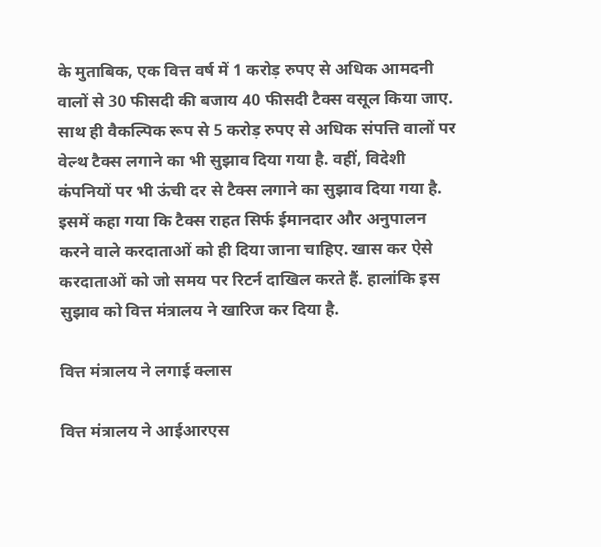के मुताबिक, एक वित्त वर्ष में 1 करोड़ रुपए से अधिक आमदनी वालों से 30 फीसदी की बजाय 40 फीसदी टैक्स वसूल किया जाए. साथ ही वैकल्पिक रूप से 5 करोड़ रुपए से अधिक संपत्ति वालों पर वेल्थ टैक्स लगाने का भी सुझाव दिया गया है. वहीं, विदेशी कंपनियों पर भी ऊंची दर से टैक्स लगाने का सुझाव दिया गया है. इसमें कहा गया कि टैक्स राहत सिर्फ ईमानदार और अनुपालन करने वाले करदाताओं को ही दिया जाना चाहिए. खास कर ऐसे करदाताओं को जो समय पर रिटर्न दाखिल करते हैं. हालांकि इस सुझाव को वित्त मंत्रालय ने खारिज कर दिया है.

वित्त मंत्रालय ने लगाई क्लास

वित्त मंत्रालय ने आईआरएस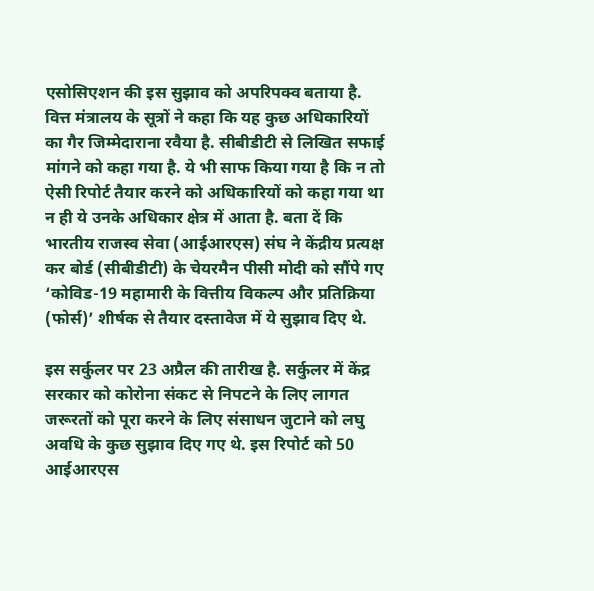एसोसिएशन की इस सुझाव को अपरिपक्व बताया है. वित्त मंत्रालय के सूत्रों ने कहा कि यह कुछ अधिकारियों का गैर जिम्मेदाराना रवैया है. सीबीडीटी से लिखित सफाई मांगने को कहा गया है. ये भी साफ किया गया है कि न तो ऐसी रिपोर्ट तैयार करने को अधिकारियों को कहा गया था न ही ये उनके अधिकार क्षेत्र में आता है. बता दें कि भारतीय राजस्व सेवा (आईआरएस) संघ ने केंद्रीय प्रत्यक्ष कर बोर्ड (सीबीडीटी) के चेयरमैन पीसी मोदी को सौंपे गए ‘कोविड-19 महामारी के वित्तीय विकल्प और प्रतिक्रिया (फोर्स)’ शीर्षक से तैयार दस्तावेज में ये सुझाव दिए थे.

इस सर्कुलर पर 23 अप्रैल की तारीख है. सर्कुलर में केंद्र सरकार को कोरोना संकट से निपटने के लिए लागत जरूरतों को पूरा करने के लिए संसाधन जुटाने को लघु अवधि के कुछ सुझाव दिए गए थे. इस रिपोर्ट को 50 आईआरएस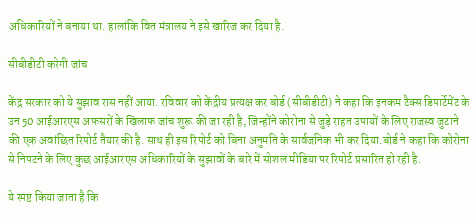अधिकारियों ने बनाया था. हालांकि वित मंत्रालय ने इसे खारिज कर दिया है.

सीबीडीटी करेगी जांच

केंद्र सरकार को ये सुझाव रास नहीं आया. रविवार को केंद्रीय प्रत्यक्ष कर बोर्ड (सीबीडीटी) ने कहा कि इनकम टैक्स डिपार्टेमेंट के उन 50 आईआरएस अफसरों के खिलाफ जांच शुरू की जा रही है, जिन्होंने कोरोना से जुड़े राहत उपायों के लिए राजस्व जुटाने की एक अवांछित रिपोर्ट तैयार की है. साथ ही इस रिपोर्ट को बिना अनुमति के सार्वजनिक भी कर दिया.बोर्ड ने कहा कि कोरोना से निपटने के लिए कुछ आईआरएस अधिकारियों के सुझावों के बारे में सोशल मीडिया पर रिपोर्ट प्रसारित हो रही है.

ये स्पष्ट किया जाता है कि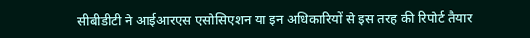सीबीडीटी ने आईआरएस एसोसिएशन या इन अधिकारियों से इस तरह की रिपोर्ट तैयार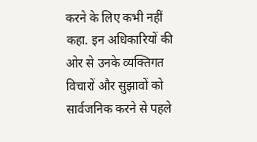करने के लिए कभी नहीं कहा. इन अधिकारियों की ओर से उनके व्यक्तिगत विचारों और सुझावों को सार्वजनिक करने से पहले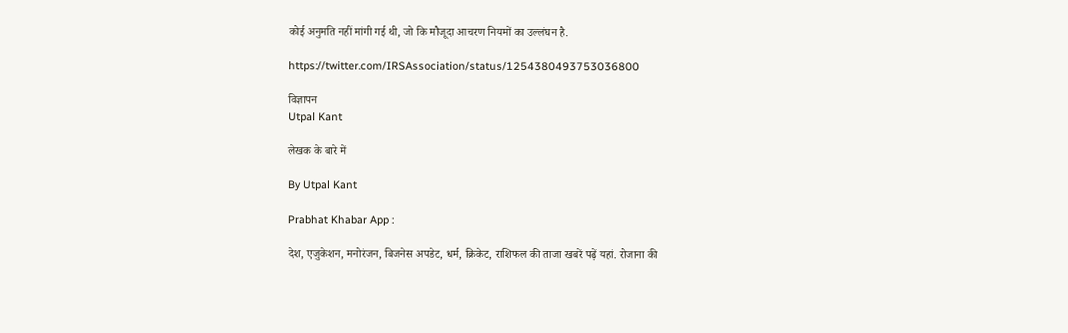कोई अनुमति नहीं मांगी गई थी, जो कि मौजूदा आचरण नियमों का उल्लंघन है.

https://twitter.com/IRSAssociation/status/1254380493753036800

विज्ञापन
Utpal Kant

लेखक के बारे में

By Utpal Kant

Prabhat Khabar App :

देश, एजुकेशन, मनोरंजन, बिजनेस अपडेट, धर्म, क्रिकेट, राशिफल की ताजा खबरें पढ़ें यहां. रोजाना की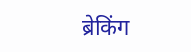ब्रेकिंग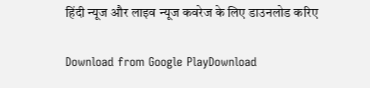हिंदी न्यूज और लाइव न्यूज कवरेज के लिए डाउनलोड करिए

Download from Google PlayDownload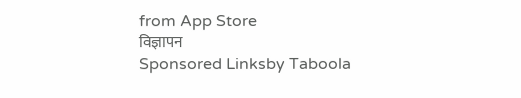from App Store
विज्ञापन
Sponsored Linksby Taboola